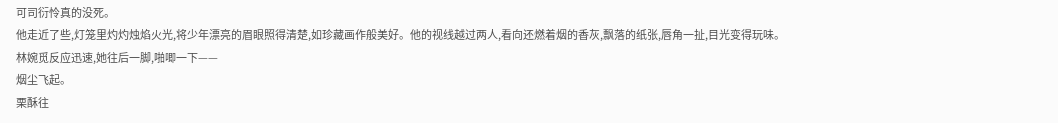可司衍怜真的没死。
他走近了些,灯笼里灼灼烛焰火光,将少年漂亮的眉眼照得清楚,如珍藏画作般美好。他的视线越过两人,看向还燃着烟的香灰,飘落的纸张,唇角一扯,目光变得玩味。
林婉觅反应迅速,她往后一脚,啪唧一下——
烟尘飞起。
栗酥往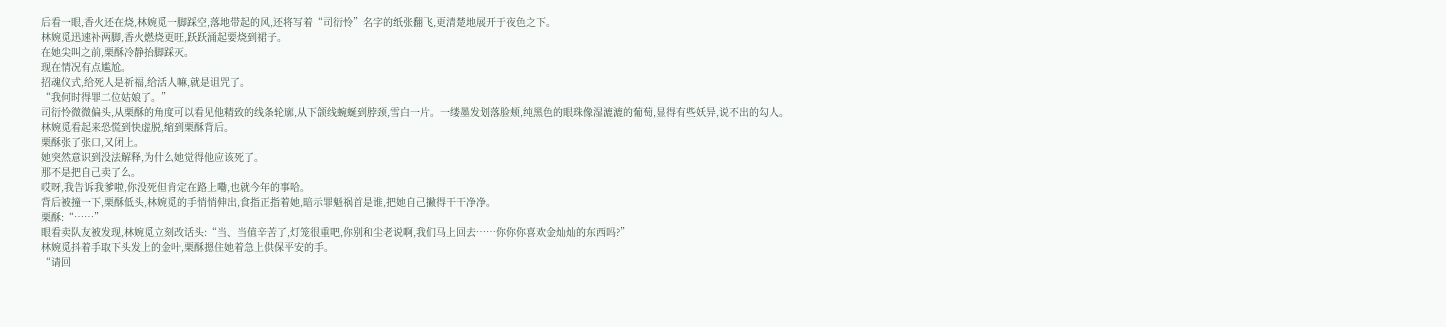后看一眼,香火还在烧,林婉觅一脚踩空,落地带起的风,还将写着“司衍怜”名字的纸张翻飞,更清楚地展开于夜色之下。
林婉觅迅速补两脚,香火燃烧更旺,跃跃涌起要烧到裙子。
在她尖叫之前,栗酥冷静抬脚踩灭。
现在情况有点尴尬。
招魂仪式,给死人是祈福,给活人嘛,就是诅咒了。
“我何时得罪二位姑娘了。”
司衍怜微微偏头,从栗酥的角度可以看见他精致的线条轮廓,从下颌线蜿蜒到脖颈,雪白一片。一缕墨发划落脸颊,纯黑色的眼珠像湿漉漉的葡萄,显得有些妖异,说不出的勾人。
林婉觅看起来恐慌到快虚脱,缩到栗酥背后。
栗酥张了张口,又闭上。
她突然意识到没法解释,为什么她觉得他应该死了。
那不是把自己卖了么。
哎呀,我告诉我爹啦,你没死但肯定在路上嘞,也就今年的事哈。
背后被撞一下,栗酥低头,林婉觅的手悄悄伸出,食指正指着她,暗示罪魁祸首是谁,把她自己撇得干干净净。
栗酥:“……”
眼看卖队友被发现,林婉觅立刻改话头:“当、当值辛苦了,灯笼很重吧,你别和尘老说啊,我们马上回去……你你你喜欢金灿灿的东西吗?”
林婉觅抖着手取下头发上的金叶,栗酥摁住她着急上供保平安的手。
“请回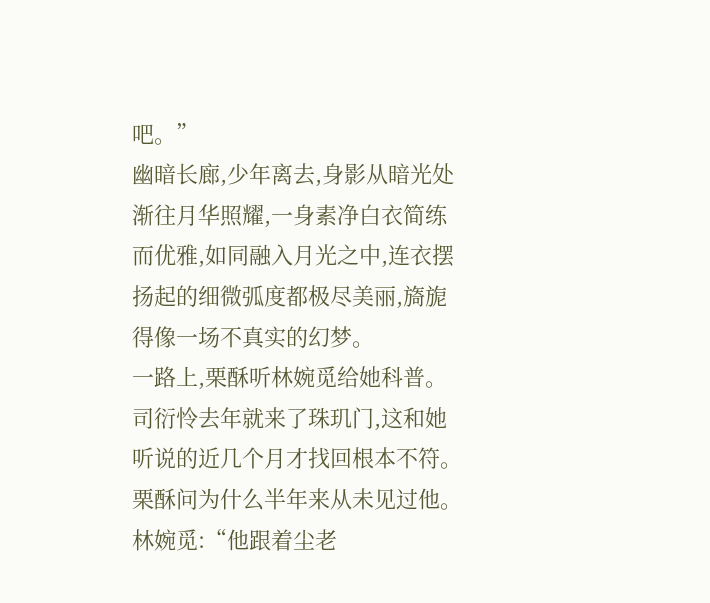吧。”
幽暗长廊,少年离去,身影从暗光处渐往月华照耀,一身素净白衣简练而优雅,如同融入月光之中,连衣摆扬起的细微弧度都极尽美丽,旖旎得像一场不真实的幻梦。
一路上,栗酥听林婉觅给她科普。
司衍怜去年就来了珠玑门,这和她听说的近几个月才找回根本不符。
栗酥问为什么半年来从未见过他。
林婉觅:“他跟着尘老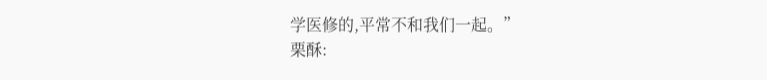学医修的,平常不和我们一起。”
栗酥: